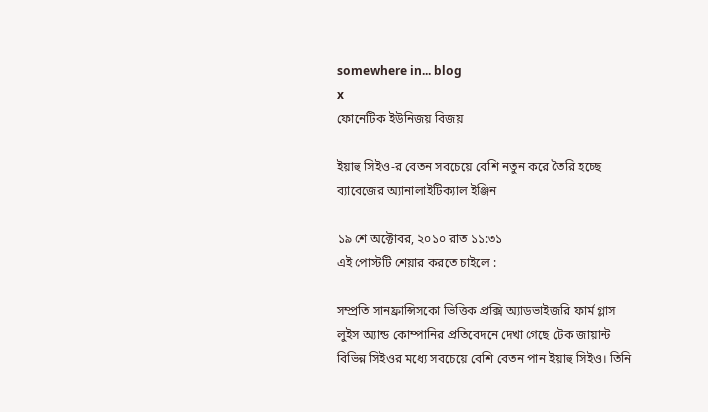somewhere in... blog
x
ফোনেটিক ইউনিজয় বিজয়

ইয়াহু সিইও-র বেতন সবচেয়ে বেশি নতুন করে তৈরি হচ্ছে ব্যাবেজের অ্যানালাইটিক্যাল ইঞ্জিন

১৯ শে অক্টোবর, ২০১০ রাত ১১:৩১
এই পোস্টটি শেয়ার করতে চাইলে :

সম্প্রতি সানফ্রান্সিসকো ভিত্তিক প্রক্সি অ্যাডভাইজরি ফার্ম গ্লাস লুইস অ্যান্ড কোম্পানির প্রতিবেদনে দেখা গেছে টেক জায়ান্ট বিভিন্ন সিইওর মধ্যে সবচেয়ে বেশি বেতন পান ইয়াহু সিইও। তিনি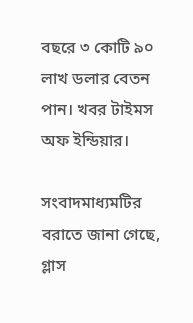বছরে ৩ কোটি ৯০ লাখ ডলার বেতন পান। খবর টাইমস অফ ইন্ডিয়ার।

সংবাদমাধ্যমটির বরাতে জানা গেছে, গ্লাস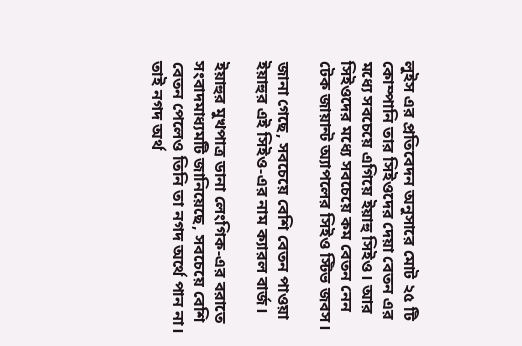লুইস এর প্রতিবেদন অনুসারে মোট ২৫ টি কোম্পানি তার সিইওদের দেয়া বেতন এর মধ্যে সবচেয়ে এগিয়ে ইয়াহু সিইও। আর সিইওদের মধ্যে সবচেয়ে কম বেতন নেন টেক জায়ান্ট অ্যাপলের সিইও স্টিভ জবস।

জানা গেছে, সবচেয়ে বেশি বেতন পাওয়া ইয়াহুর এই সিইও-এর নাম ক্যারল বার্জ।

ইয়াহুর মুখপাত্র ডানা লেংগিক-এর বরাতে সংবাদমাধ্যমটি জানিয়েছে, সবচেয়ে বেশি বেতন পেলেও তিনি তা নগদ অর্থে পান না। তাই নগদ অর্থ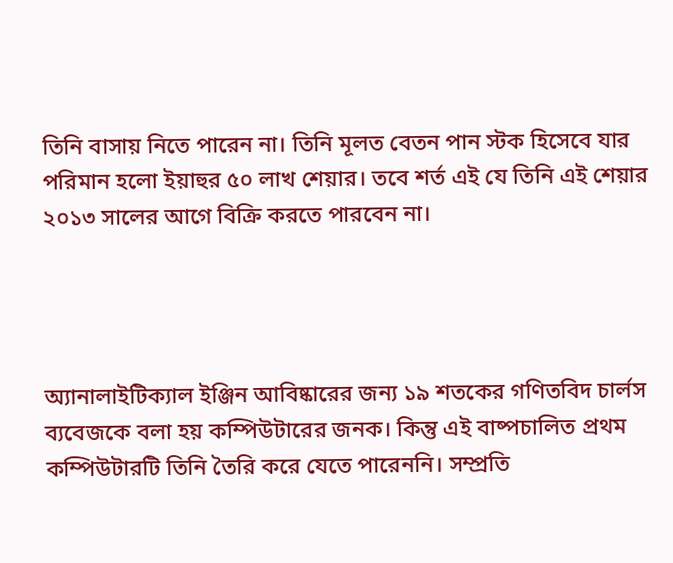তিনি বাসায় নিতে পারেন না। তিনি মূলত বেতন পান স্টক হিসেবে যার পরিমান হলো ইয়াহুর ৫০ লাখ শেয়ার। তবে শর্ত এই যে তিনি এই শেয়ার ২০১৩ সালের আগে বিক্রি করতে পারবেন না।




অ্যানালাইটিক্যাল ইঞ্জিন আবিষ্কারের জন্য ১৯ শতকের গণিতবিদ চার্লস ব্যবেজকে বলা হয় কম্পিউটারের জনক। কিন্তু এই বাষ্পচালিত প্রথম কম্পিউটারটি তিনি তৈরি করে যেতে পারেননি। সম্প্রতি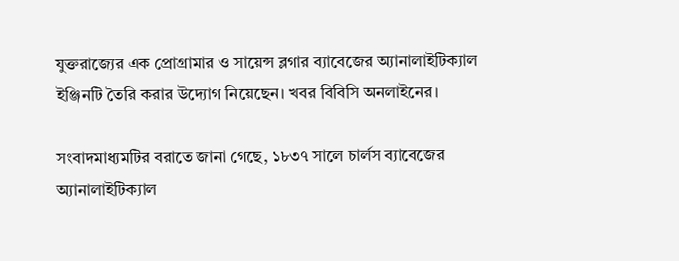যুক্তরাজ্যের এক প্রোগ্রামার ও সায়েন্স ব্লগার ব্যাবেজের অ্যানালাইটিক্যাল ইঞ্জিনটি তৈরি করার উদ্যোগ নিয়েছেন। খবর বিবিসি অনলাইনের।

সংবাদমাধ্যমটির বরাতে জানা গেছে, ১৮৩৭ সালে চার্লস ব্যাবেজের অ্যানালাইটিক্যাল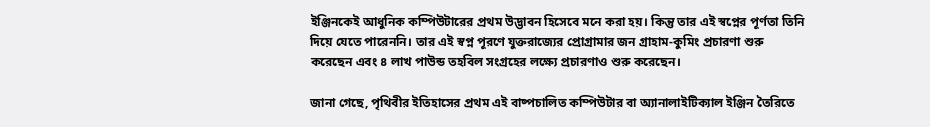ইঞ্জিনকেই আধুনিক কম্পিউটারের প্রথম উদ্ভাবন হিসেবে মনে করা হয়। কিন্তু তার এই স্বপ্নের পূর্ণতা তিনি দিয়ে যেতে পারেননি। তার এই স্বপ্ন পূরণে যুক্তরাজ্যের প্রোগ্রামার জন গ্রাহাম-কুমিং প্রচারণা শুরু করেছেন এবং ৪ লাখ পাউন্ড তহবিল সংগ্রহের লক্ষ্যে প্রচারণাও শুরু করেছেন।

জানা গেছে, পৃথিবীর ইতিহাসের প্রথম এই বাষ্পচালিত কম্পিউটার বা অ্যানালাইটিক্যাল ইঞ্জিন তৈরিতে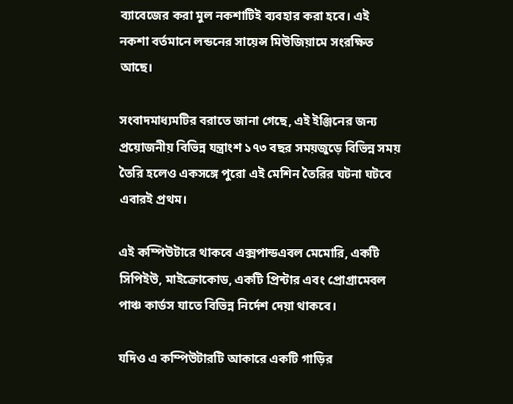ব্যাবেজের করা মুল নকশাটিই ব্যবহার করা হবে। এই নকশা বর্তমানে লন্ডনের সায়েন্স মিউজিয়ামে সংরক্ষিত আছে।

সংবাদমাধ্যমটির বরাতে জানা গেছে, এই ইঞ্জিনের জন্য প্রয়োজনীয় বিভিন্ন যন্ত্রাংশ ১৭৩ বছর সময়জুড়ে বিভিন্ন সময় তৈরি হলেও একসঙ্গে পুরো এই মেশিন তৈরির ঘটনা ঘটবে এবারই প্রথম।

এই কম্পিউটারে থাকবে এক্সপান্ডএবল মেমোরি, একটি সিপিইউ, মাইক্রোকোড, একটি প্রিন্টার এবং প্রোগ্রামেবল পাঞ্চ কার্ডস যাতে বিভিন্ন নির্দেশ দেয়া থাকবে।

যদিও এ কম্পিউটারটি আকারে একটি গাড়ির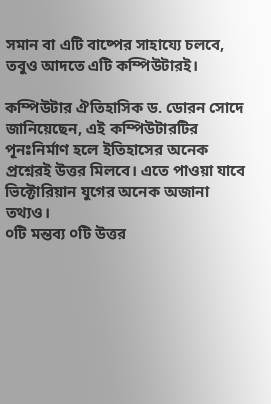সমান বা এটি বাষ্পের সাহায্যে চলবে, তবুও আদতে এটি কম্পিউটারই।

কম্পিউটার ঐতিহাসিক ড. ডোরন সোদে জানিয়েছেন, এই কম্পিউটারটির পূনঃনির্মাণ হলে ইতিহাসের অনেক প্রশ্নেরই উত্তর মিলবে। এতে পাওয়া যাবে ভিক্টোরিয়ান যুগের অনেক অজানা তথ্যও।
০টি মন্তব্য ০টি উত্তর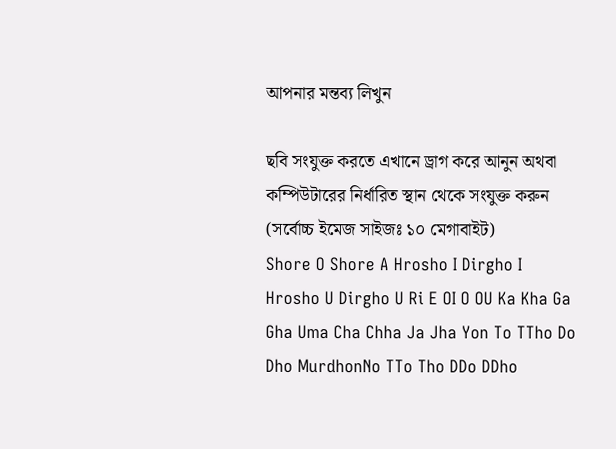আপনার মন্তব্য লিখুন

ছবি সংযুক্ত করতে এখানে ড্রাগ করে আনুন অথবা কম্পিউটারের নির্ধারিত স্থান থেকে সংযুক্ত করুন (সর্বোচ্চ ইমেজ সাইজঃ ১০ মেগাবাইট)
Shore O Shore A Hrosho I Dirgho I Hrosho U Dirgho U Ri E OI O OU Ka Kha Ga Gha Uma Cha Chha Ja Jha Yon To TTho Do Dho MurdhonNo TTo Tho DDo DDho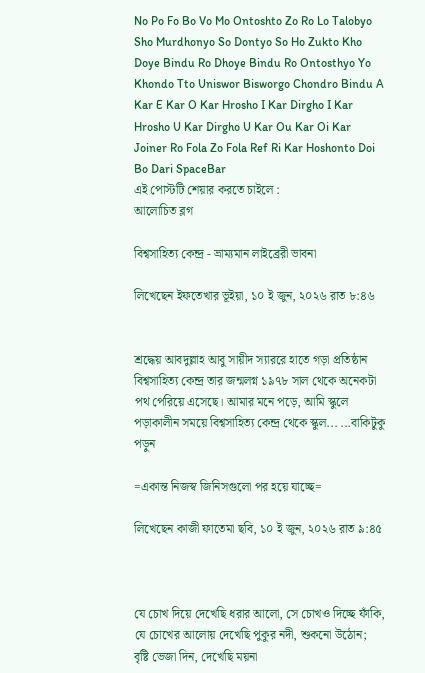No Po Fo Bo Vo Mo Ontoshto Zo Ro Lo Talobyo Sho Murdhonyo So Dontyo So Ho Zukto Kho Doye Bindu Ro Dhoye Bindu Ro Ontosthyo Yo Khondo Tto Uniswor Bisworgo Chondro Bindu A Kar E Kar O Kar Hrosho I Kar Dirgho I Kar Hrosho U Kar Dirgho U Kar Ou Kar Oi Kar Joiner Ro Fola Zo Fola Ref Ri Kar Hoshonto Doi Bo Dari SpaceBar
এই পোস্টটি শেয়ার করতে চাইলে :
আলোচিত ব্লগ

বিশ্বসাহিত্য কেন্দ্র - ভ্রাম্যমান লাইব্রেরী ভাবনা

লিখেছেন ইফতেখার ভূইয়া, ১০ ই জুন, ২০২৬ রাত ৮:৪৬


শ্রদ্ধেয় আবদুল্লাহ আবু সায়ীদ স্যাররে হাতে গড়া প্রতিষ্ঠান বিশ্বসাহিত্য কেন্দ্র তার জন্মলগ্ন ১৯৭৮ সাল থেকে অনেকটা পথ পেরিয়ে এসেছে। আমার মনে পড়ে, আমি স্কুলে পড়াকালীন সময়ে বিশ্বসাহিত্য কেন্দ্র থেকে স্কুল... ...বাকিটুকু পড়ুন

=একান্ত নিজস্ব জিনিসগুলো পর হয়ে যাচ্ছে=

লিখেছেন কাজী ফাতেমা ছবি, ১০ ই জুন, ২০২৬ রাত ৯:৪৫



যে চোখ দিয়ে দেখেছি ধরার আলো, সে চোখও দিচ্ছে ফাঁকি,
যে চোখের আলোয় দেখেছি পুকুর নদী, শুকনো উঠোন;
বৃষ্টি ভেজা দিন, দেখেছি ময়না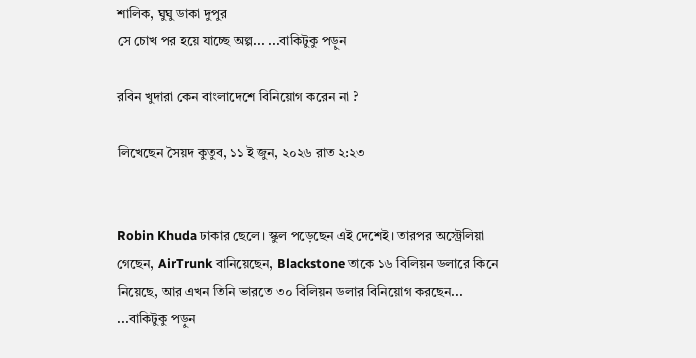শালিক, ঘুঘু ডাকা দুপুর
সে চোখ পর হয়ে যাচ্ছে অল্প... ...বাকিটুকু পড়ুন

রবিন খুদারা কেন বাংলাদেশে বিনিয়োগ করেন না ?

লিখেছেন সৈয়দ কুতুব, ১১ ই জুন, ২০২৬ রাত ২:২৩


Robin Khuda ঢাকার ছেলে। স্কুল পড়েছেন এই দেশেই। তারপর অস্ট্রেলিয়া গেছেন, AirTrunk বানিয়েছেন, Blackstone তাকে ১৬ বিলিয়ন ডলারে কিনে নিয়েছে, আর এখন তিনি ভারতে ৩০ বিলিয়ন ডলার বিনিয়োগ করছেন... ...বাকিটুকু পড়ুন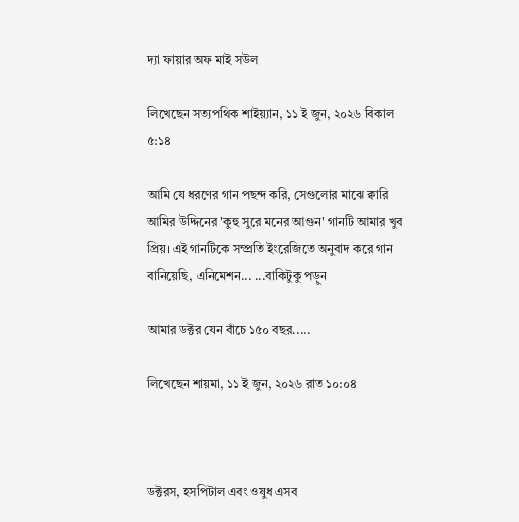দ্যা ফায়ার অফ মাই সউল

লিখেছেন সত্যপথিক শাইয়্যান, ১১ ই জুন, ২০২৬ বিকাল ৫:১৪

আমি যে ধরণের গান পছন্দ করি, সেগুলোর মাঝে ক্বারি আমির উদ্দিনের 'কুহু সুরে মনের আগুন' গানটি আমার খুব প্রিয়। এই গানটিকে সম্প্রতি ইংরেজিতে অনুবাদ করে গান বানিয়েছি, এনিমেশন... ...বাকিটুকু পড়ুন

আমার ডক্টর যেন বাঁচে ১৫০ বছর.....

লিখেছেন শায়মা, ১১ ই জুন, ২০২৬ রাত ১০:০৪



ডক্টরস, হসপিটাল এবং ওষুধ এসব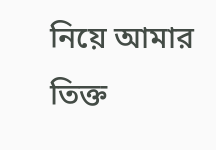নিয়ে আমার তিক্ত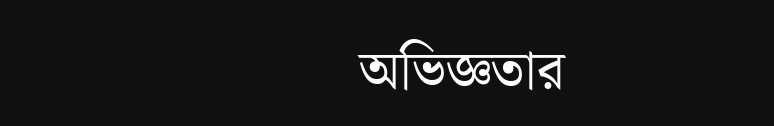অভিজ্ঞতার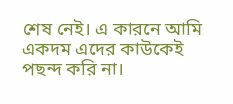শেষ নেই। এ কারনে আমি একদম এদের কাউকেই পছন্দ করি না।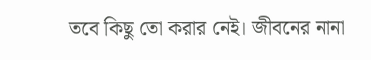তবে কিছু তো করার নেই। জীবনের নানা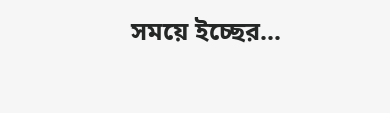সময়ে ইচ্ছের...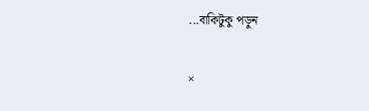...বাকিটুকু পড়ুন

×